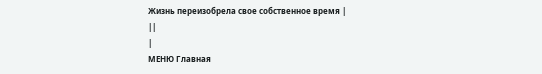Жизнь переизобрела свое собственное время |
||
|
МЕНЮ Главная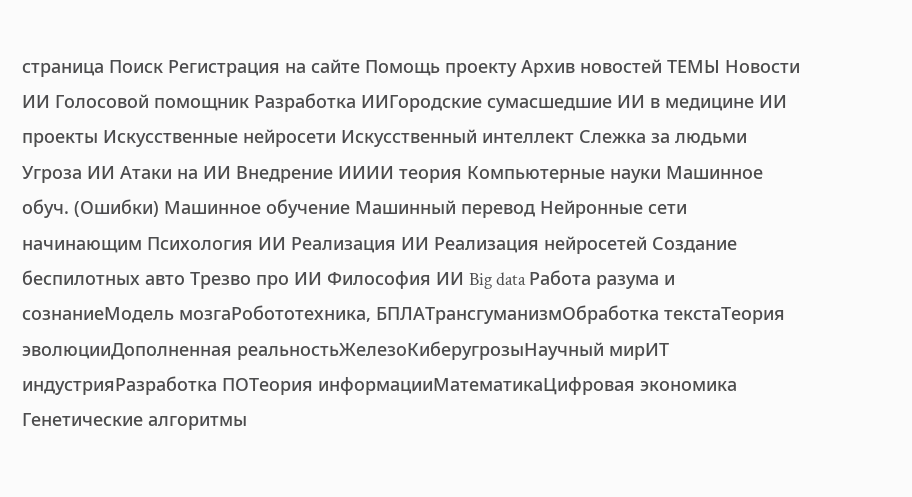страница Поиск Регистрация на сайте Помощь проекту Архив новостей ТЕМЫ Новости ИИ Голосовой помощник Разработка ИИГородские сумасшедшие ИИ в медицине ИИ проекты Искусственные нейросети Искусственный интеллект Слежка за людьми Угроза ИИ Атаки на ИИ Внедрение ИИИИ теория Компьютерные науки Машинное обуч. (Ошибки) Машинное обучение Машинный перевод Нейронные сети начинающим Психология ИИ Реализация ИИ Реализация нейросетей Создание беспилотных авто Трезво про ИИ Философия ИИ Big data Работа разума и сознаниеМодель мозгаРобототехника, БПЛАТрансгуманизмОбработка текстаТеория эволюцииДополненная реальностьЖелезоКиберугрозыНаучный мирИТ индустрияРазработка ПОТеория информацииМатематикаЦифровая экономика
Генетические алгоритмы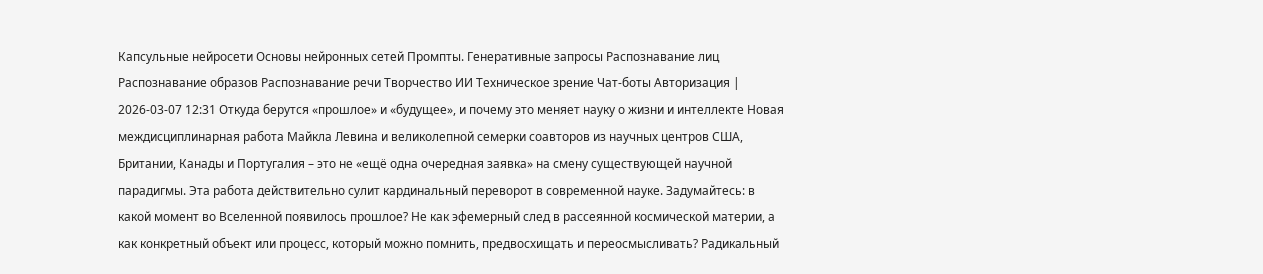Капсульные нейросети Основы нейронных сетей Промпты. Генеративные запросы Распознавание лиц Распознавание образов Распознавание речи Творчество ИИ Техническое зрение Чат-боты Авторизация |
2026-03-07 12:31 Откуда берутся «прошлое» и «будущее», и почему это меняет науку о жизни и интеллекте Новая междисциплинарная работа Майкла Левина и великолепной семерки соавторов из научных центров США, Британии, Канады и Португалия – это не «ещё одна очередная заявка» на смену существующей научной парадигмы. Эта работа действительно сулит кардинальный переворот в современной науке. Задумайтесь: в какой момент во Вселенной появилось прошлое? Не как эфемерный след в рассеянной космической материи, а как конкретный объект или процесс, который можно помнить, предвосхищать и переосмысливать? Радикальный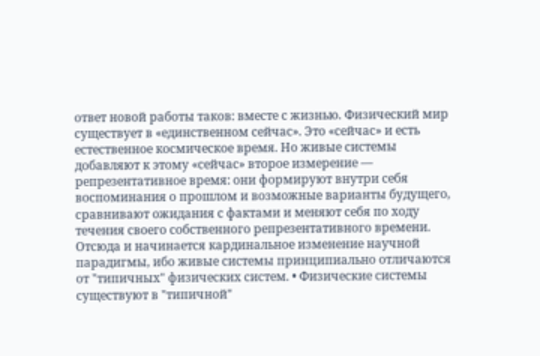ответ новой работы таков: вместе с жизнью. Физический мир существует в «единственном сейчас». Это «сейчас» и есть естественное космическое время. Но живые системы добавляют к этому «сейчас» второе измерение — репрезентативное время: они формируют внутри себя воспоминания о прошлом и возможные варианты будущего, сравнивают ожидания с фактами и меняют себя по ходу течения своего собственного репрезентативного времени. Отсюда и начинается кардинальное изменение научной парадигмы, ибо живые системы принципиально отличаются от "типичных" физических систем. • Физические системы существуют в "типичной"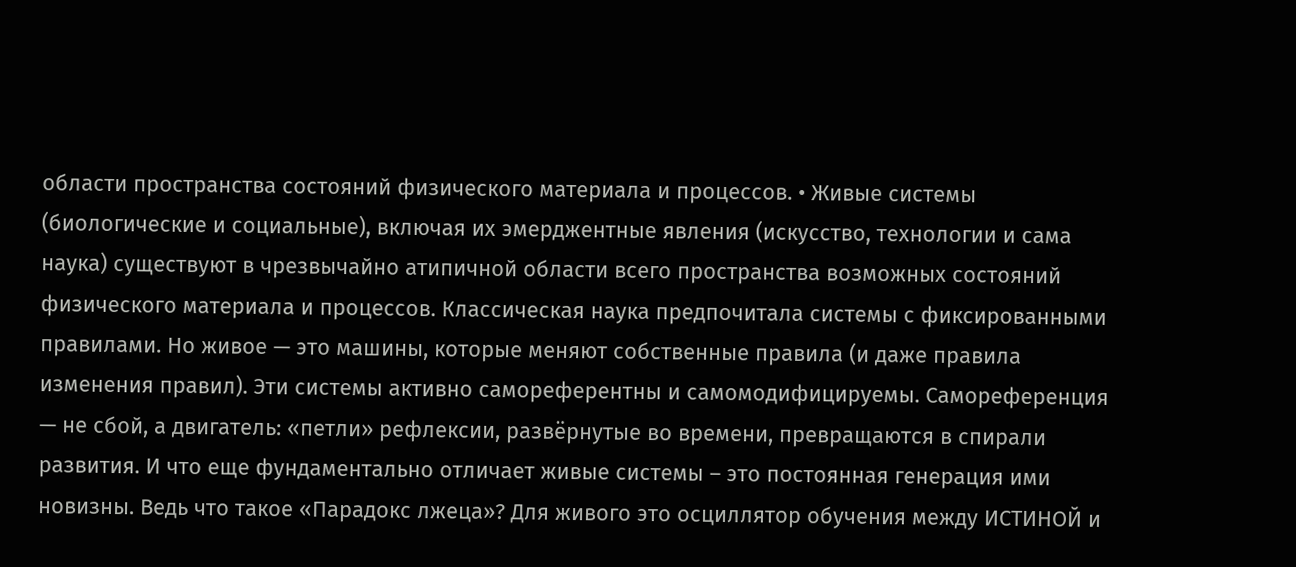области пространства состояний физического материала и процессов. • Живые системы (биологические и социальные), включая их эмерджентные явления (искусство, технологии и сама наука) существуют в чрезвычайно атипичной области всего пространства возможных состояний физического материала и процессов. Классическая наука предпочитала системы с фиксированными правилами. Но живое — это машины, которые меняют собственные правила (и даже правила изменения правил). Эти системы активно самореферентны и самомодифицируемы. Самореференция — не сбой, а двигатель: «петли» рефлексии, развёрнутые во времени, превращаются в спирали развития. И что еще фундаментально отличает живые системы – это постоянная генерация ими новизны. Ведь что такое «Парадокс лжеца»? Для живого это осциллятор обучения между ИСТИНОЙ и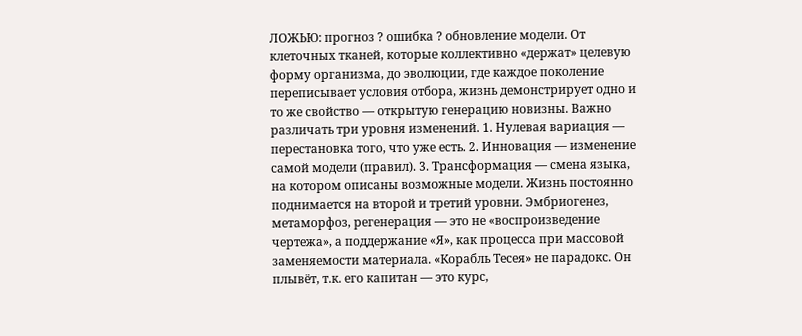ЛОЖЬЮ: прогноз ? ошибка ? обновление модели. От клеточных тканей, которые коллективно «держат» целевую форму организма, до эволюции, где каждое поколение переписывает условия отбора, жизнь демонстрирует одно и то же свойство — открытую генерацию новизны. Важно различать три уровня изменений. 1. Нулевая вариация — перестановка того, что уже есть. 2. Инновация — изменение самой модели (правил). 3. Трансформация — смена языка, на котором описаны возможные модели. Жизнь постоянно поднимается на второй и третий уровни. Эмбриогенез, метаморфоз, регенерация — это не «воспроизведение чертежа», а поддержание «Я», как процесса при массовой заменяемости материала. «Корабль Тесея» не парадокс. Он плывёт, т.к. его капитан — это курс,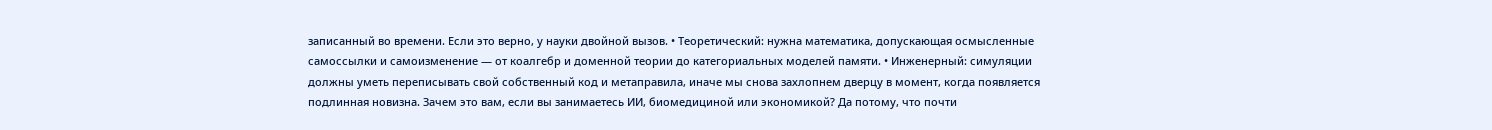записанный во времени. Если это верно, у науки двойной вызов. • Теоретический: нужна математика, допускающая осмысленные самоссылки и самоизменение — от коалгебр и доменной теории до категориальных моделей памяти. • Инженерный: симуляции должны уметь переписывать свой собственный код и метаправила, иначе мы снова захлопнем дверцу в момент, когда появляется подлинная новизна. Зачем это вам, если вы занимаетесь ИИ, биомедициной или экономикой? Да потому, что почти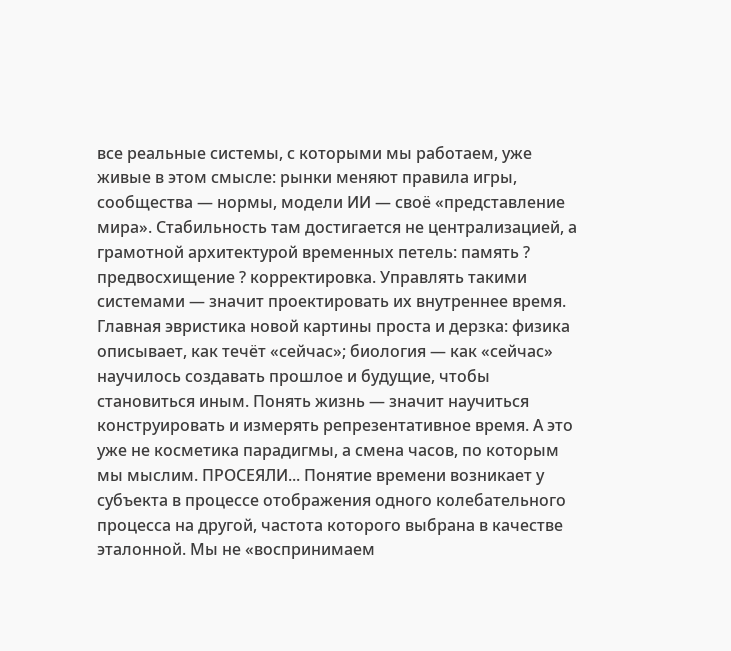все реальные системы, с которыми мы работаем, уже живые в этом смысле: рынки меняют правила игры, сообщества — нормы, модели ИИ — своё «представление мира». Стабильность там достигается не централизацией, а грамотной архитектурой временных петель: память ? предвосхищение ? корректировка. Управлять такими системами — значит проектировать их внутреннее время. Главная эвристика новой картины проста и дерзка: физика описывает, как течёт «сейчас»; биология — как «сейчас» научилось создавать прошлое и будущие, чтобы становиться иным. Понять жизнь — значит научиться конструировать и измерять репрезентативное время. А это уже не косметика парадигмы, а смена часов, по которым мы мыслим. ПРОСЕЯЛИ... Понятие времени возникает у субъекта в процессе отображения одного колебательного процесса на другой, частота которого выбрана в качестве эталонной. Мы не «воспринимаем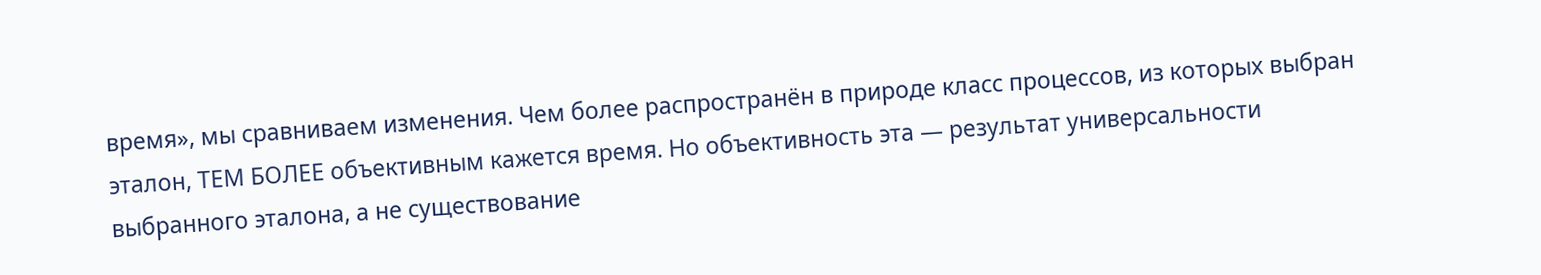время», мы сравниваем изменения. Чем более распространён в природе класс процессов, из которых выбран эталон, ТЕМ БОЛЕЕ объективным кажется время. Но объективность эта — результат универсальности выбранного эталона, а не существование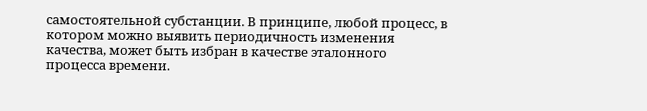самостоятельной субстанции. В принципе, любой процесс, в котором можно выявить периодичность изменения качества, может быть избран в качестве эталонного процесса времени.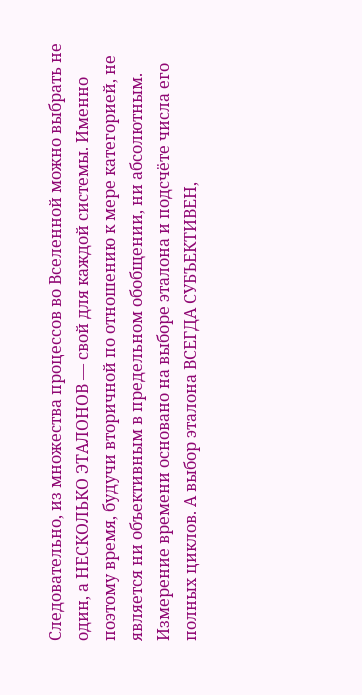Следовательно, из множества процессов во Вселенной можно выбрать не один, а НЕСКОЛЬКО ЭТАЛОНОВ — свой для каждой системы. Именно поэтому время, будучи вторичной по отношению к мере категорией, не является ни объективным в предельном обобщении, ни абсолютным. Измерение времени основано на выборе эталона и подсчёте числа его полных циклов. А выбор эталона ВСЕГДА СУБЪЕКТИВЕН,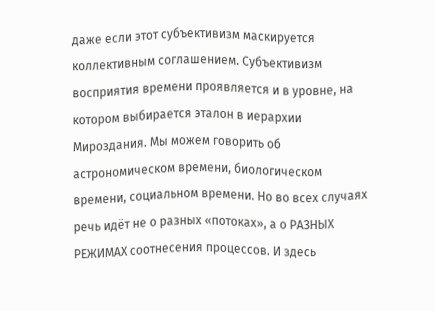даже если этот субъективизм маскируется коллективным соглашением. Субъективизм восприятия времени проявляется и в уровне, на котором выбирается эталон в иерархии Мироздания. Мы можем говорить об астрономическом времени, биологическом времени, социальном времени. Но во всех случаях речь идёт не о разных «потоках», а о РАЗНЫХ РЕЖИМАХ соотнесения процессов. И здесь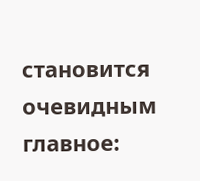становится очевидным главное: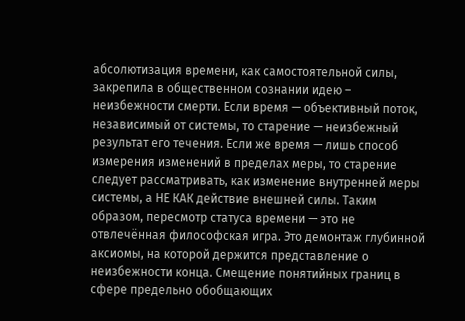абсолютизация времени, как самостоятельной силы, закрепила в общественном сознании идею – неизбежности смерти. Если время — объективный поток, независимый от системы, то старение — неизбежный результат его течения. Если же время — лишь способ измерения изменений в пределах меры, то старение следует рассматривать, как изменение внутренней меры системы, а НЕ КАК действие внешней силы. Таким образом, пересмотр статуса времени — это не отвлечённая философская игра. Это демонтаж глубинной аксиомы, на которой держится представление о неизбежности конца. Смещение понятийных границ в сфере предельно обобщающих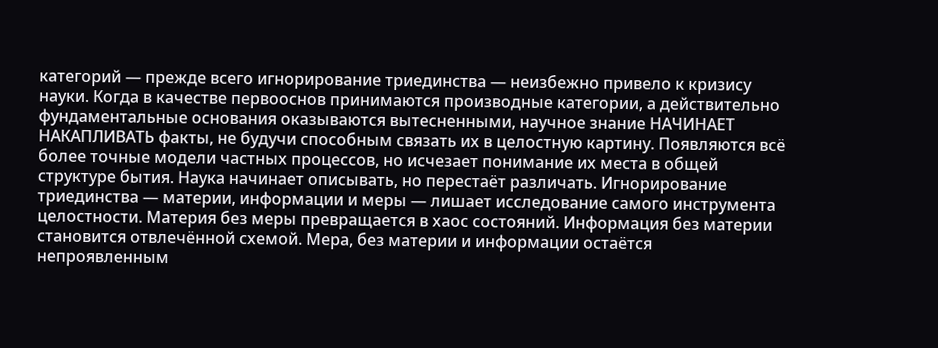категорий — прежде всего игнорирование триединства — неизбежно привело к кризису науки. Когда в качестве первооснов принимаются производные категории, а действительно фундаментальные основания оказываются вытесненными, научное знание НАЧИНАЕТ НАКАПЛИВАТЬ факты, не будучи способным связать их в целостную картину. Появляются всё более точные модели частных процессов, но исчезает понимание их места в общей структуре бытия. Наука начинает описывать, но перестаёт различать. Игнорирование триединства — материи, информации и меры — лишает исследование самого инструмента целостности. Материя без меры превращается в хаос состояний. Информация без материи становится отвлечённой схемой. Мера, без материи и информации остаётся непроявленным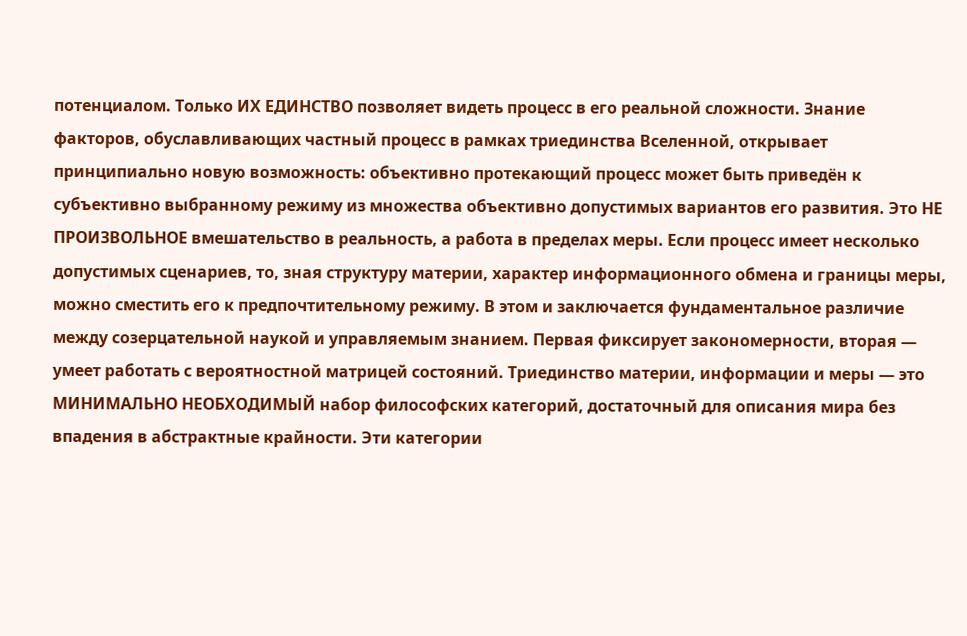потенциалом. Только ИХ ЕДИНСТВО позволяет видеть процесс в его реальной сложности. Знание факторов, обуславливающих частный процесс в рамках триединства Вселенной, открывает принципиально новую возможность: объективно протекающий процесс может быть приведён к субъективно выбранному режиму из множества объективно допустимых вариантов его развития. Это НЕ ПРОИЗВОЛЬНОЕ вмешательство в реальность, а работа в пределах меры. Если процесс имеет несколько допустимых сценариев, то, зная структуру материи, характер информационного обмена и границы меры, можно сместить его к предпочтительному режиму. В этом и заключается фундаментальное различие между созерцательной наукой и управляемым знанием. Первая фиксирует закономерности, вторая — умеет работать с вероятностной матрицей состояний. Триединство материи, информации и меры — это МИНИМАЛЬНО НЕОБХОДИМЫЙ набор философских категорий, достаточный для описания мира без впадения в абстрактные крайности. Эти категории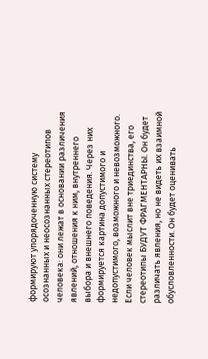формируют упорядоченную систему осознанных и неосознанных стереотипов человека: они лежат в основании различения явлений, отношения к ним, внутреннего выбора и внешнего поведения. Через них формируется картина допустимого и недопустимого, возможного и невозможного. Если человек мыслит вне триединства, его стереотипы БУДУТ ФРАГМЕНТАРНЫ. Он будет различать явления, но не видеть их взаимной обусловленности. Он будет оценивать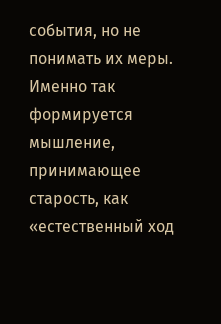события, но не понимать их меры. Именно так формируется мышление, принимающее старость, как «естественный ход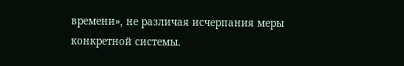времени», не различая исчерпания меры конкретной системы.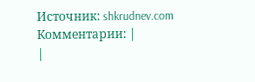Источник: shkrudnev.com Комментарии: |
|